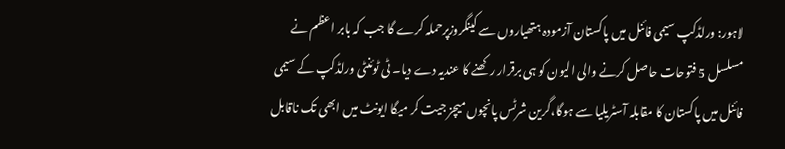لاہور: ورلڈکپ سیمی فائنل میں پاکستان آزمودہ ہتھیاروں سے کینگروزپرحملہ کرے گا جب کہ بابر اعظم نے مسلسل 5 فتوحات حاصل کرنے والی الیون کو ہی برقرار رکھنے کا عندیہ دے دیا۔ ٹی ٹوئنٹی ورلڈکپ کے سیمی فائنل میں پاکستان کا مقابلہ آسٹریلیا سے ہوگا،گرین شرٹس پانچوں میچز جیت کر میگا ایونٹ میں ابھی تک ناقابل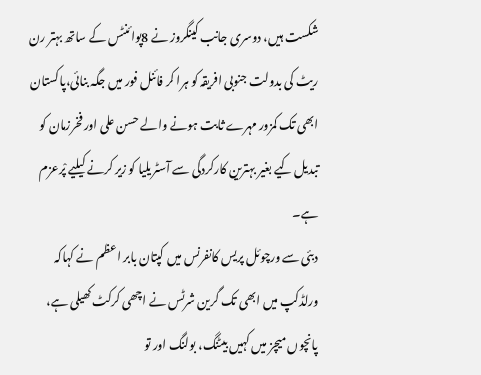شکست ہیں، دوسری جانب کینگروز نے 8پوائنٹس کے ساتھ بہتر رن ریٹ کی بدولت جنوبی افریقہ کو ہرا کر فائنل فور میں جگہ بنائی،پاکستان ابھی تک کمزور مہرے ثابت ہونے والے حسن علی اور فخرزمان کو تبدیل کیے بغیر بہترین کارکردگی سے آسٹریلیا کو زیر کرنے کیلیے پْرعزم ہے۔
دبئی سے ورچوئل پریس کانفرنس میں کپتان بابر اعظم نے کہاکہ ورلڈکپ میں ابھی تک گرین شرٹس نے اچھی کرکٹ کھیلی ہے، پانچوں میچز میں کہیں بیٹنگ، بولنگ اور تو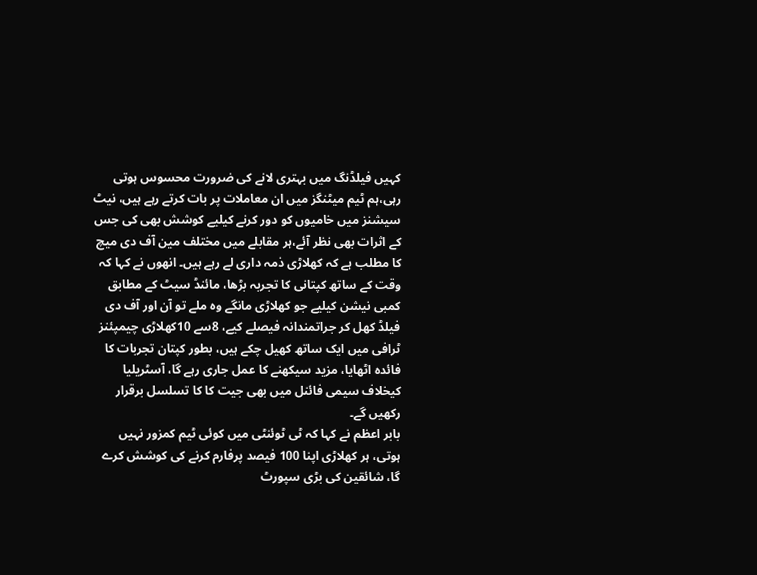کہیں فیلڈنگ میں بہتری لانے کی ضرورت محسوس ہوتی رہی،ہم ٹیم میٹنگز میں ان معاملات پر بات کرتے رہے ہیں، نیٹ سیشنز میں خامیوں کو دور کرنے کیلیے کوشش بھی کی جس کے اثرات بھی نظر آئے،ہر مقابلے میں مختلف مین آف دی میچ کا مطلب ہے کہ کھلاڑی ذمہ داری لے رہے ہیں۔ انھوں نے کہا کہ وقت کے ساتھ کپتانی کا تجربہ بڑھا، مائنڈ سیٹ کے مطابق کمبی نیشن کیلیے جو کھلاڑی مانگے وہ ملے تو آن اور آف دی فیلڈ کھل کر جراتمندانہ فیصلے کیے، 8سے 10کھلاڑی چیمپئنز ٹرافی میں ایک ساتھ کھیل چکے ہیں، بطور کپتان تجربات کا فائدہ اٹھایا، مزید سیکھنے کا عمل جاری رہے گا، آسٹریلیا کیخلاف سیمی فائنل میں بھی جیت کا کا تسلسل برقرار رکھیں گے۔
بابر اعظم نے کہا کہ ٹی ٹوئنٹی میں کوئی ٹیم کمزور نہیں ہوتی، ہر کھلاڑی اپنا 100 فیصد پرفارم کرنے کی کوشش کرے گا، شائقین کی بڑی سپورٹ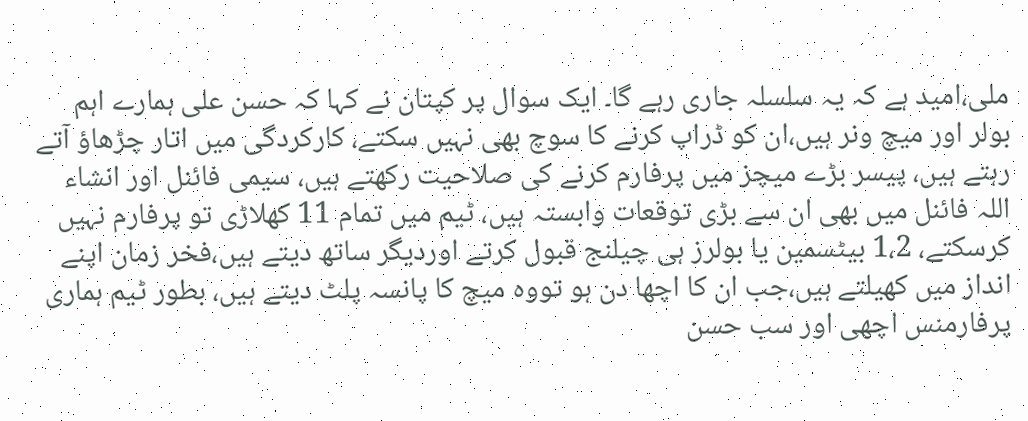ملی،امید ہے کہ یہ سلسلہ جاری رہے گا۔ ایک سوال پر کپتان نے کہا کہ حسن علی ہمارے اہم بولر اور میچ ونر ہیں،ان کو ڈراپ کرنے کا سوچ بھی نہیں سکتے، کارکردگی میں اتار چڑھاؤ آتے رہتے ہیں، پیسر بڑے میچز میں پرفارم کرنے کی صلاحیت رکھتے ہیں، سیمی فائنل اور انشاء اللہ فائنل میں بھی ان سے بڑی توقعات وابستہ ہیں، ٹیم میں تمام 11 کھلاڑی تو پرفارم نہیں کرسکتے، 1،2 بیٹسمین یا بولرز ہی چیلنج قبول کرتے اوردیگر ساتھ دیتے ہیں،فخر زمان اپنے انداز میں کھیلتے ہیں،جب ان کا اچھا دن ہو تووہ میچ کا پانسہ پلٹ دیتے ہیں، بطور ٹیم ہماری پرفارمنس اچھی اور سب حسن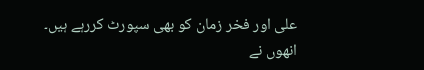علی اور فخر زمان کو بھی سپورٹ کررہے ہیں۔ انھوں نے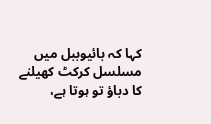کہا کہ بائیوببل میں مسلسل کرکٹ کھیلنے کا دباؤ تو ہوتا ہے،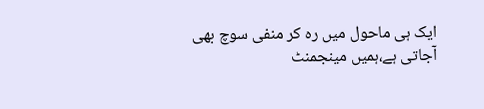ایک ہی ماحول میں رہ کر منفی سوچ بھی آجاتی ہے،ہمیں مینجمنٹ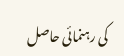کی رہنمائی حاصل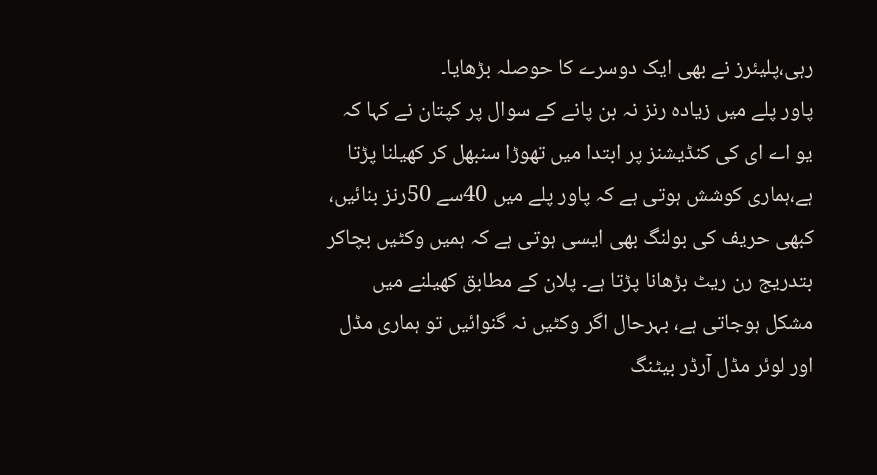رہی،پلیئرز نے بھی ایک دوسرے کا حوصلہ بڑھایا۔
پاور پلے میں زیادہ رنز نہ بن پانے کے سوال پر کپتان نے کہا کہ یو اے ای کی کنڈیشنز پر ابتدا میں تھوڑا سنبھل کر کھیلنا پڑتا ہے،ہماری کوشش ہوتی ہے کہ پاور پلے میں 40سے 50رنز بنائیں، کبھی حریف کی بولنگ بھی ایسی ہوتی ہے کہ ہمیں وکٹیں بچاکر بتدریج رن ریٹ بڑھانا پڑتا ہے۔ پلان کے مطابق کھیلنے میں مشکل ہوجاتی ہے، بہرحال اگر وکٹیں نہ گنوائیں تو ہماری مڈل اور لوئر مڈل آرڈر بیٹنگ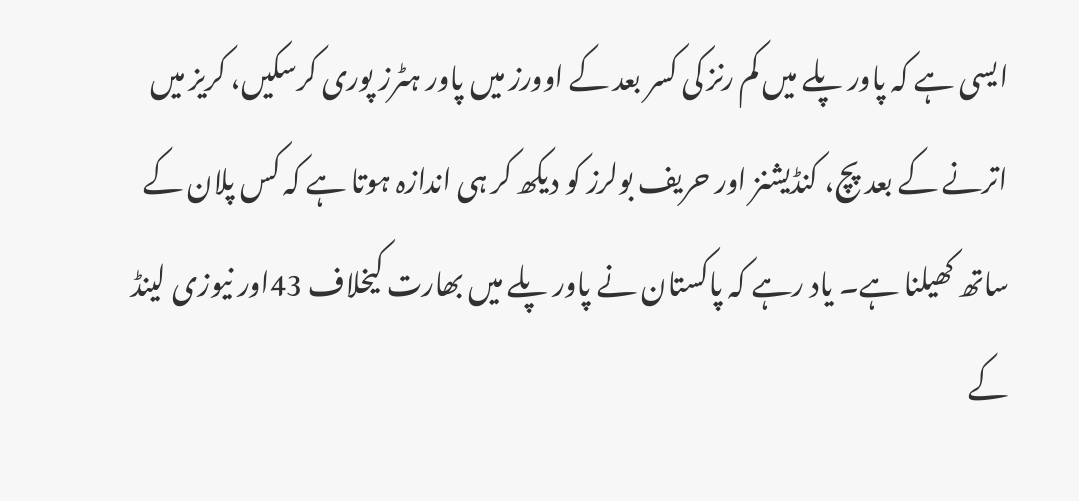ایسی ہے کہ پاور پلے میں کم رنز کی کسر بعد کے اوورز میں پاور ہٹرز پوری کرسکیں، کریز میں اترنے کے بعد پچ، کنڈیشنز اور حریف بولرز کو دیکھ کر ہی اندازہ ہوتا ہے کہ کس پلان کے ساتھ کھیلنا ہے۔ یاد رہے کہ پاکستان نے پاور پلے میں بھارت کیخلاف 43اور نیوزی لینڈ کے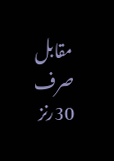مقابل صرف 30رنز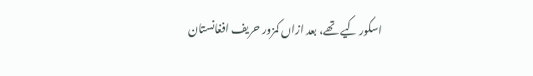اسکور کیے تھے، بعد ازاں کمزور حریف افغانستان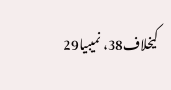کیخلاف38، نمیبیا29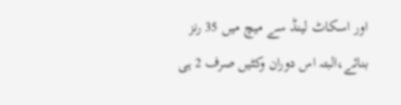اور اسکاٹ لینڈ سے میچ میں 35 رنز بنائے،البتہ اس دوران وکٹیں صرف 2 ہی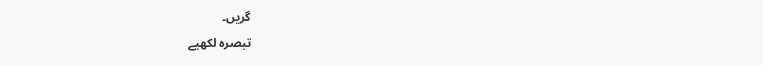گریں۔
تبصرہ لکھیے